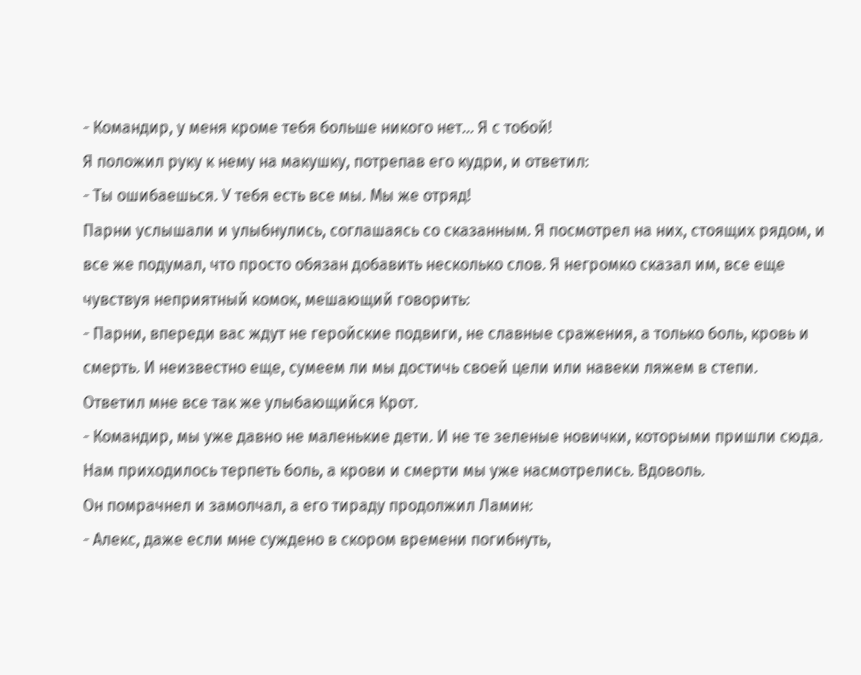- Командир, у меня кроме тебя больше никого нет... Я с тобой!
Я положил руку к нему на макушку, потрепав его кудри, и ответил:
- Ты ошибаешься. У тебя есть все мы. Мы же отряд!
Парни услышали и улыбнулись, соглашаясь со сказанным. Я посмотрел на них, стоящих рядом, и все же подумал, что просто обязан добавить несколько слов. Я негромко сказал им, все еще чувствуя неприятный комок, мешающий говорить:
- Парни, впереди вас ждут не геройские подвиги, не славные сражения, а только боль, кровь и смерть. И неизвестно еще, сумеем ли мы достичь своей цели или навеки ляжем в степи.
Ответил мне все так же улыбающийся Крот.
- Командир, мы уже давно не маленькие дети. И не те зеленые новички, которыми пришли сюда. Нам приходилось терпеть боль, а крови и смерти мы уже насмотрелись. Вдоволь.
Он помрачнел и замолчал, а его тираду продолжил Ламин:
- Алекс, даже если мне суждено в скором времени погибнуть,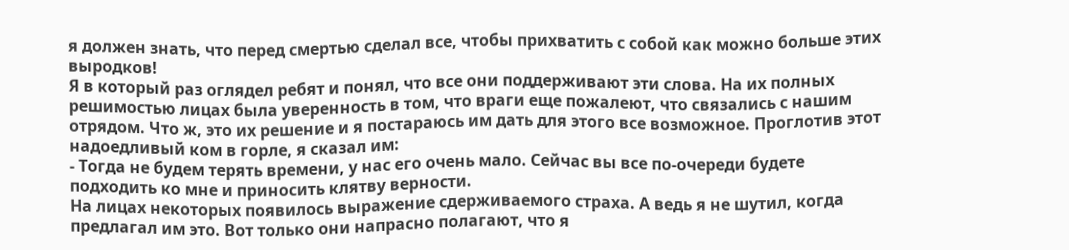я должен знать, что перед смертью сделал все, чтобы прихватить с собой как можно больше этих выродков!
Я в который раз оглядел ребят и понял, что все они поддерживают эти слова. На их полных решимостью лицах была уверенность в том, что враги еще пожалеют, что связались с нашим отрядом. Что ж, это их решение и я постараюсь им дать для этого все возможное. Проглотив этот надоедливый ком в горле, я сказал им:
- Тогда не будем терять времени, у нас его очень мало. Сейчас вы все по-очереди будете подходить ко мне и приносить клятву верности.
На лицах некоторых появилось выражение сдерживаемого страха. А ведь я не шутил, когда предлагал им это. Вот только они напрасно полагают, что я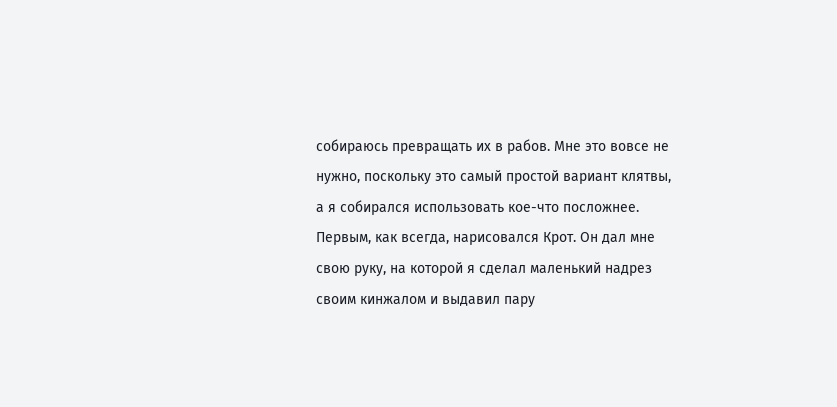собираюсь превращать их в рабов. Мне это вовсе не нужно, поскольку это самый простой вариант клятвы, а я собирался использовать кое-что посложнее.
Первым, как всегда, нарисовался Крот. Он дал мне свою руку, на которой я сделал маленький надрез своим кинжалом и выдавил пару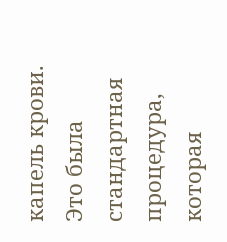капель крови. Это была стандартная процедура, которая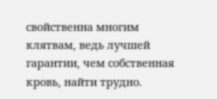свойственна многим клятвам, ведь лучшей гарантии, чем собственная кровь, найти трудно.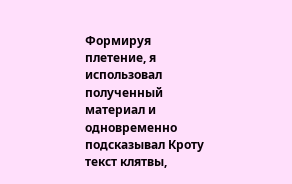Формируя плетение, я использовал полученный материал и одновременно подсказывал Кроту текст клятвы,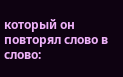который он повторял слово в слово: